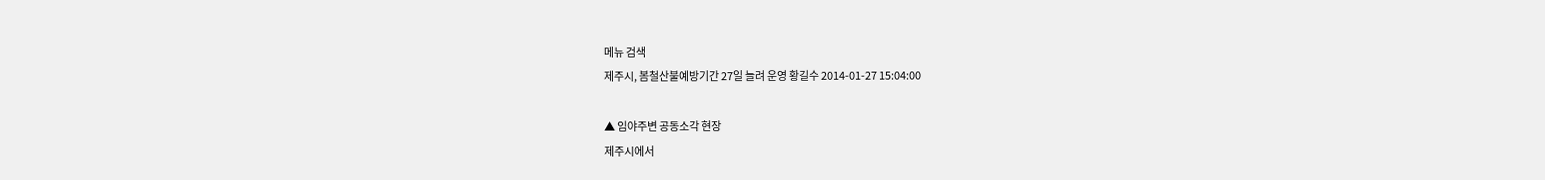메뉴 검색
제주시, 봄철산불예방기간 27일 늘려 운영 황길수 2014-01-27 15:04:00

▲ 임야주변 공동소각 현장
제주시에서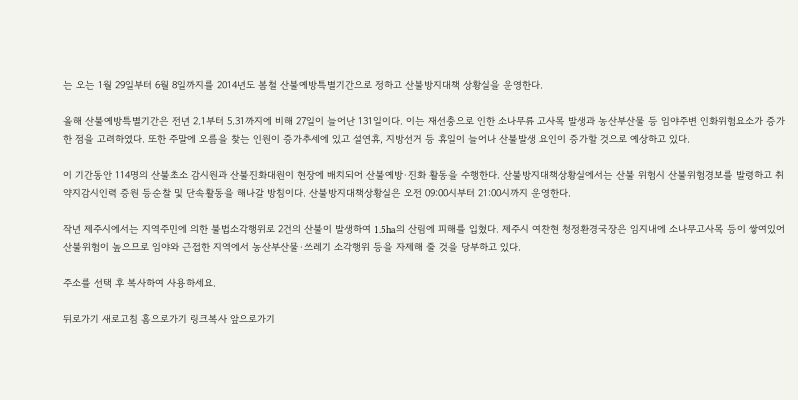는 오는 1월 29일부터 6월 8일까지를 2014년도 봄철 산불예방특별기간으로 정하고 산불방지대책 상황실을 운영한다.

올해 산불예방특별기간은 전년 2.1부터 5.31까지에 비해 27일이 늘어난 131일이다. 이는 재선충으로 인한 소나무류 고사목 발생과 농산부산물 등 임야주변 인화위험요소가 증가한 점을 고려하였다. 또한 주말에 오름을 찾는 인원이 증가추세에 있고 설연휴, 지방선거 등 휴일이 늘어나 산불발생 요인이 증가할 것으로 예상하고 있다.

이 기간동안 114명의 산불초소 감시원과 산불진화대원이 현장에 배치되어 산불예방·진화 활동을 수행한다. 산불방지대책상황실에서는 산불 위험시 산불위험경보를 발령하고 취약지감시인력 증원 등순찰 및 단속활동을 해나갈 방침이다. 산불방지대책상황실은 오전 09:00시부터 21:00시까지 운영한다.

작년 제주시에서는 지역주민에 의한 불법소각행위로 2건의 산불이 발생하여 1.5ha의 산림에 피해를 입혔다. 제주시 여찬현 청정환경국장은 임지내에 소나무고사목 등이 쌓여있어 산불위험이 높으므로 임야와 근접한 지역에서 농산부산물·쓰레기 소각행위 등을 자제해 줄 것을 당부하고 있다.

주소를 선택 후 복사하여 사용하세요.

뒤로가기 새로고침 홈으로가기 링크복사 앞으로가기